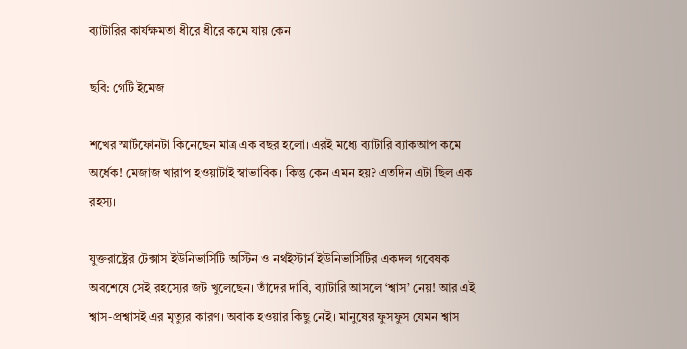ব্যাটারির কার্যক্ষমতা ধীরে ধীরে কমে যায় কেন

ছবি: গেটি ইমেজ

শখের স্মার্টফোনটা কিনেছেন মাত্র এক বছর হলো। এরই মধ্যে ব্যাটারি ব্যাকআপ কমে অর্ধেক! মেজাজ খারাপ হওয়াটাই স্বাভাবিক। কিন্তু কেন এমন হয়? এতদিন এটা ছিল এক রহস্য।

যুক্তরাষ্ট্রের টেক্সাস ইউনিভার্সিটি অস্টিন ও নর্থইস্টার্ন ইউনিভার্সিটির একদল গবেষক অবশেষে সেই রহস্যের জট খুলেছেন। তাঁদের দাবি, ব্যাটারি আসলে ‘শ্বাস’ নেয়! আর এই শ্বাস-প্রশ্বাসই এর মৃত্যুর কারণ। অবাক হওয়ার কিছু নেই। মানুষের ফুসফুস যেমন শ্বাস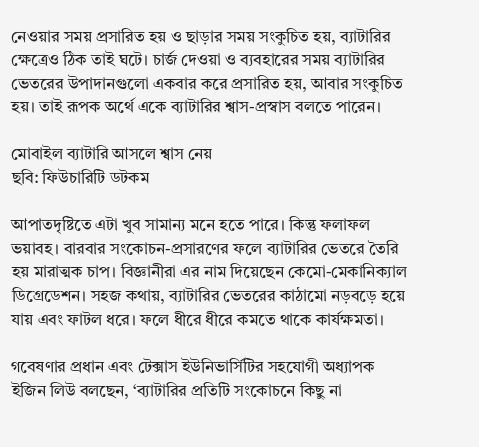নেওয়ার সময় প্রসারিত হয় ও ছাড়ার সময় সংকুচিত হয়, ব্যাটারির ক্ষেত্রেও ঠিক তাই ঘটে। চার্জ দেওয়া ও ব্যবহারের সময় ব্যাটারির ভেতরের উপাদানগুলো একবার করে প্রসারিত হয়, আবার সংকুচিত হয়। তাই রূপক অর্থে একে ব্যাটারির শ্বাস-প্রস্বাস বলতে পারেন।

মোবাইল ব্যাটারি আসলে শ্বাস নেয়
ছবি: ফিউচারিটি ডটকম

আপাতদৃষ্টিতে এটা খুব সামান্য মনে হতে পারে। কিন্তু ফলাফল ভয়াবহ। বারবার সংকোচন-প্রসারণের ফলে ব্যাটারির ভেতরে তৈরি হয় মারাত্মক চাপ। বিজ্ঞানীরা এর নাম দিয়েছেন কেমো-মেকানিক্যাল ডিগ্রেডেশন। সহজ কথায়, ব্যাটারির ভেতরের কাঠামো নড়বড়ে হয়ে যায় এবং ফাটল ধরে। ফলে ধীরে ধীরে কমতে থাকে কার্যক্ষমতা।

গবেষণার প্রধান এবং টেক্সাস ইউনিভার্সিটির সহযোগী অধ্যাপক ইজিন লিউ বলছেন, ‘ব্যাটারির প্রতিটি সংকোচনে কিছু না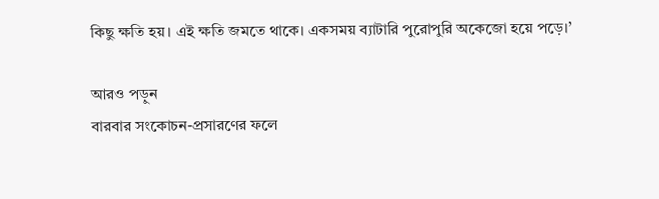কিছু ক্ষতি হয়। এই ক্ষতি জমতে থাকে। একসময় ব্যাটারি পুরোপুরি অকেজো হয়ে পড়ে।’

আরও পড়ুন
বারবার সংকোচন-প্রসারণের ফলে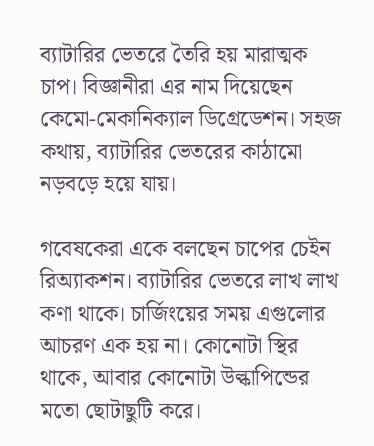ব্যাটারির ভেতরে তৈরি হয় মারাত্মক চাপ। বিজ্ঞানীরা এর নাম দিয়েছেন কেমো-মেকানিক্যাল ডিগ্রেডেশন। সহজ কথায়, ব্যাটারির ভেতরের কাঠামো নড়বড়ে হয়ে যায়।

গবেষকেরা একে বলছেন চাপের চেইন রিঅ্যাকশন। ব্যাটারির ভেতরে লাখ লাখ কণা থাকে। চার্জিংয়ের সময় এগুলোর আচরণ এক হয় না। কোনোটা স্থির থাকে, আবার কোনোটা উল্কাপিন্ডের মতো ছোটাছুটি করে।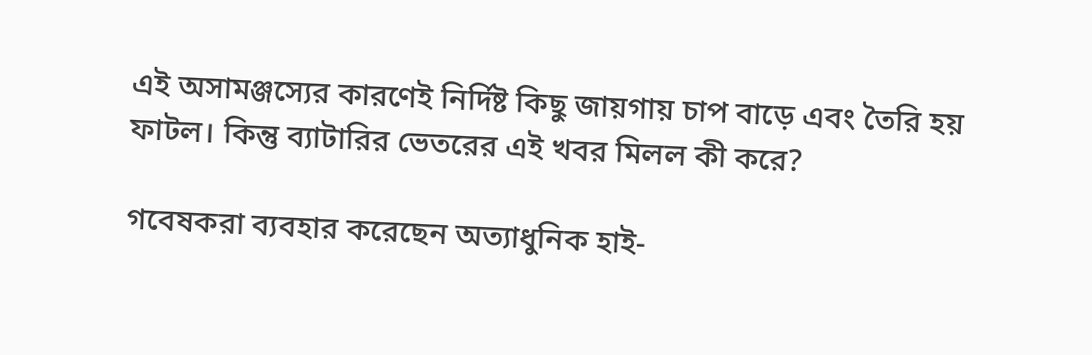এই অসামঞ্জস্যের কারণেই নির্দিষ্ট কিছু জায়গায় চাপ বাড়ে এবং তৈরি হয় ফাটল। কিন্তু ব্যাটারির ভেতরের এই খবর মিলল কী করে?

গবেষকরা ব্যবহার করেছেন অত্যাধুনিক হাই-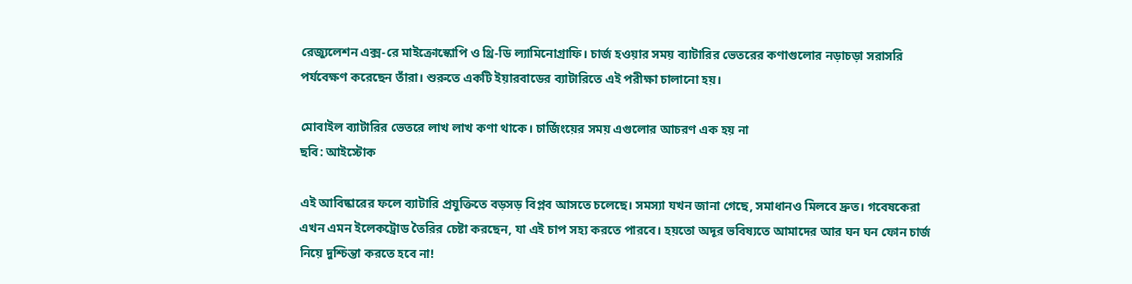রেজ্যুলেশন এক্স-রে মাইক্রোস্কোপি ও থ্রি-ডি ল্যামিনোগ্রাফি। চার্জ হওয়ার সময় ব্যাটারির ভেতরের কণাগুলোর নড়াচড়া সরাসরি পর্যবেক্ষণ করেছেন তাঁরা। শুরুতে একটি ইয়ারবাডের ব্যাটারিতে এই পরীক্ষা চালানো হয়।

মোবাইল ব্যাটারির ভেতরে লাখ লাখ কণা থাকে। চার্জিংয়ের সময় এগুলোর আচরণ এক হয় না
ছবি: আইস্টোক

এই আবিষ্কারের ফলে ব্যাটারি প্রযুক্তিতে বড়সড় বিপ্লব আসতে চলেছে। সমস্যা যখন জানা গেছে, সমাধানও মিলবে দ্রুত। গবেষকেরা এখন এমন ইলেকট্রোড তৈরির চেষ্টা করছেন, যা এই চাপ সহ্য করতে পারবে। হয়তো অদূর ভবিষ্যতে আমাদের আর ঘন ঘন ফোন চার্জ নিয়ে দুশ্চিন্তা করতে হবে না!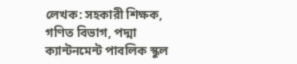লেখক: সহকারী শিক্ষক, গণিত বিভাগ, পদ্মা ক্যান্টনমেন্ট পাবলিক স্কুল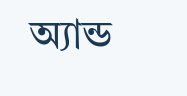অ্যান্ড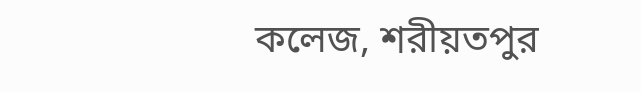কলেজ, শরীয়তপুর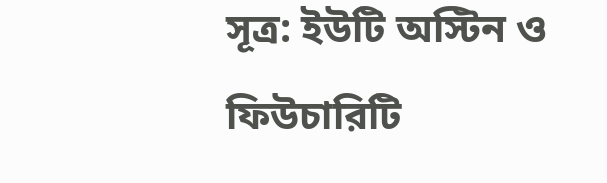সূত্র: ইউটি অস্টিন ও ফিউচারিটি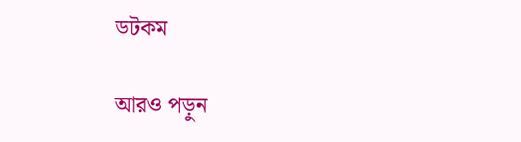ডটকম

আরও পড়ুন